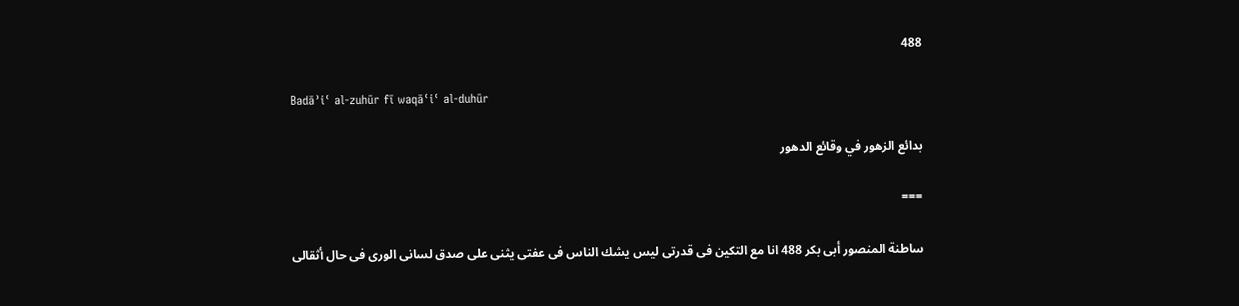488

Badāʾiʿ al-zuhūr fī waqāʿiʿ al-duhūr

بدائع الزهور في وقائع الدهور

===

ساطنة المنصور أبى بكر 488 انا مع التكين فى قدرتى ليس يشك الناس فى عفتى يثنى على صدق لسانى الورى فى حال أثقالى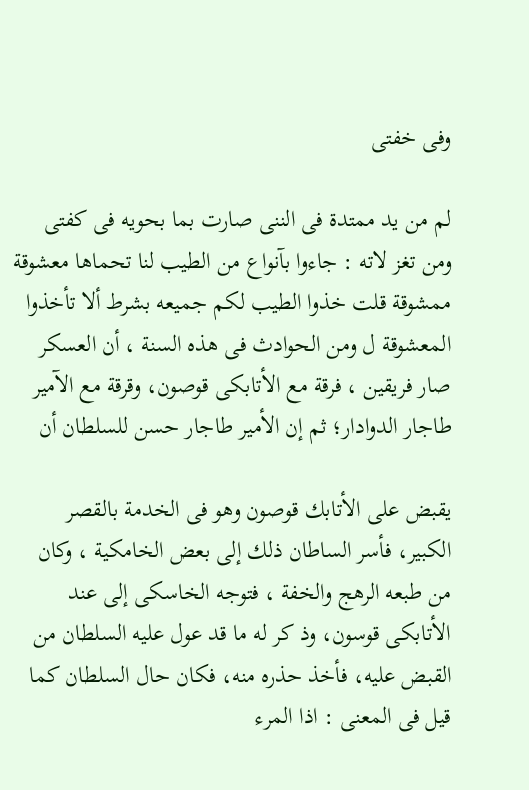وفى خفتى

لم من يد ممتدة فى الننى صارت بما بحويه فى كفتى ومن تغز لاته : جاءوا بآنواع من الطيب لنا تحماها معشوقة ممشوقة قلت خذوا الطيب لكم جميعه بشرط ألا تأخذوا المعشوقة ل ومن الحوادث فى هذه السنة ، أن العسكر صار فريقين ، فرقة مع الأتابكى قوصون، وقرقة مع الآمير طاجار الدوادار؛ ثم إن الأمير طاجار حسن للسلطان أن

يقبض على الأتابك قوصون وهو فى الخدمة بالقصر الكبير، فأسر الساطان ذلك إلى بعض الخامكية ، وكان من طبعه الرهج والخفة ، فتوجه الخاسكى إلى عند الأتابكى قوسون، وذ كر له ما قد عول عليه السلطان من القبض عليه، فأخذ حذره منه، فكان حال السلطان كما قيل فى المعنى : اذا المرء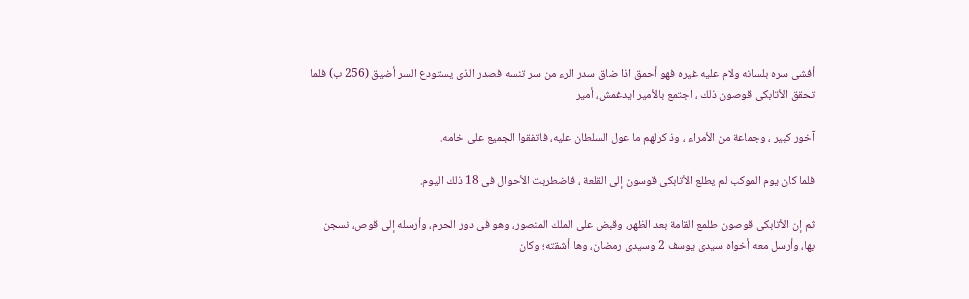أفشى سره بلسانه ولام عليه غيره فهو أحمق اذا ضاق سدر الرء من سر تنسه فصدر الذى يستودع السر أضيق (256 ب) فلما تحقق الأتابكى قوصون ذلك ، اجتمع بالأمير ايدغمش، أمير

آخور كبير ، وجماعة من الأمراء ، وذ كرلهم ما عول السلطان عليه، فاتفقوا الجميع على خامه.

فلما كان يوم الموكب لم يطلع الأتابكى قوسون إلى القلعة ، فاضطربت الأحوال فى 18 ذلك اليوم.

ثم إن الأتابكى قوصون طلمع القامة بعد الظهر، وقبض على الملك المنصور، وهو فى دور الحرم، وأرسله إلى قوص، نسجن بها، وأرسل معه أخواه سيدى يوسف 2 وسيدى رمضان، وها أشقته؛ وكان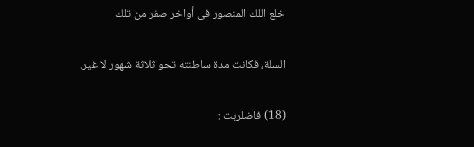خلع اللك المنصور فى أواخر صفر من تلك

السلة، فكانت مدة ساطنته تحو ثلاثة شهور لا غير.

(18) فاضلربت :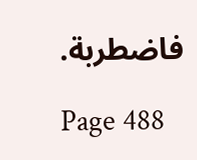فاضطربة.

Page 488